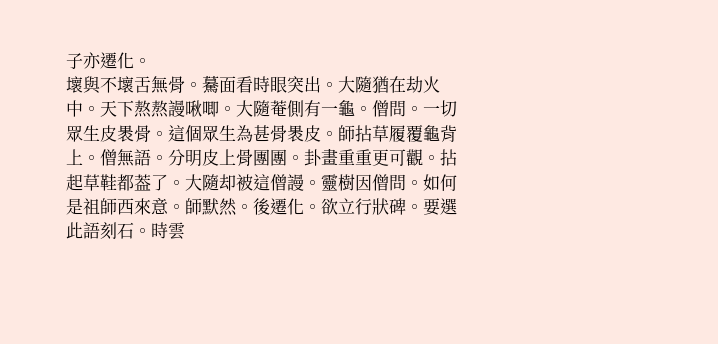子亦遷化。
壞與不壞舌無骨。驀面看時眼突出。大隨猶在劫火中。天下熬熬謾啾唧。大隨菴側有一龜。僧問。一切眾生皮褁骨。這個眾生為甚骨褁皮。師拈草履覆龜背上。僧無語。分明皮上骨團團。卦畫重重更可觀。拈起草鞋都葢了。大隨却被這僧謾。靈樹因僧問。如何是祖師西來意。師默然。後遷化。欲立行狀碑。要選此語刻石。時雲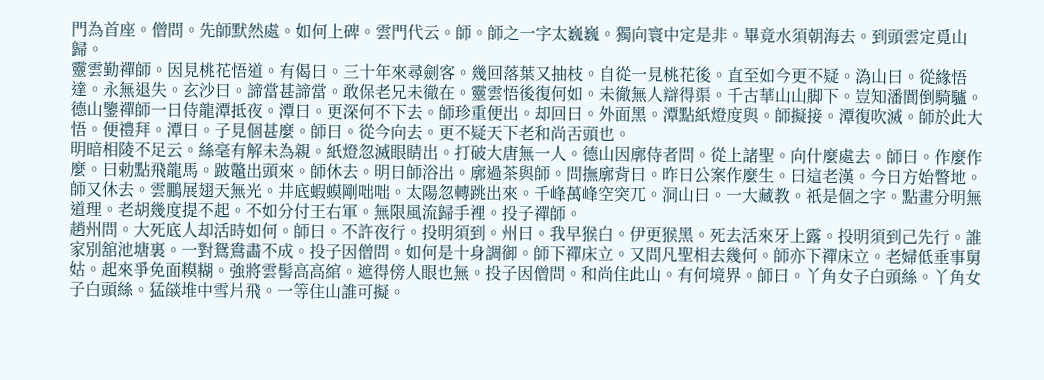門為首座。僧問。先師默然處。如何上碑。雲門代云。師。師之一字太巍巍。獨向寰中定是非。畢竟水須朝海去。到頭雲定覓山歸。
靈雲勤禪師。因見桃花悟道。有偈曰。三十年來尋劍客。幾回落葉又抽枝。自從一見桃花後。直至如今更不疑。溈山曰。從緣悟達。永無退失。玄沙曰。諦當甚諦當。敢保老兄未徹在。靈雲悟後復何如。未徹無人辯得渠。千古華山山脚下。豈知潘閬倒騎驢。德山鑒禪師一日侍龍潭抵夜。潭曰。更深何不下去。師珍重便出。却回曰。外面黑。潭點紙燈度與。師擬接。潭復吹滅。師於此大悟。便禮拜。潭曰。子見個甚麼。師曰。從今向去。更不疑天下老和尚舌頭也。
明暗相陵不足云。絲毫有解未為親。紙燈忽滅眼睛出。打破大唐無一人。德山因廓侍者問。從上諸聖。向什麼處去。師曰。作麼作麼。曰勅點飛龍馬。跛鼈出頭來。師休去。明日師浴出。廓過茶與師。問撫廓背曰。昨日公案作麼生。曰這老漢。今日方始瞥地。師又休去。雲鵬展翅天無光。井底蝦蟆剛咄咄。太陽忽轉跳出來。千峰萬峰空突兀。洞山曰。一大藏教。祇是個之字。點畫分明無道理。老胡幾度提不起。不如分付王右軍。無限風流歸手裡。投子禪師。
趙州問。大死底人却活時如何。師曰。不許夜行。投明須到。州曰。我早猴白。伊更猴黑。死去活來牙上露。投明須到己先行。誰家別舘池塘裏。一對鴛鴦畵不成。投子因僧問。如何是十身調御。師下禪床立。又問凡聖相去幾何。師亦下禪床立。老婦低垂事舅姑。起來爭免面糢糊。強將雲髻高高綰。遮得傍人眼也無。投子因僧問。和尚住此山。有何境界。師曰。丫角女子白頭絲。丫角女子白頭絲。猛燄堆中雪片飛。一等住山誰可擬。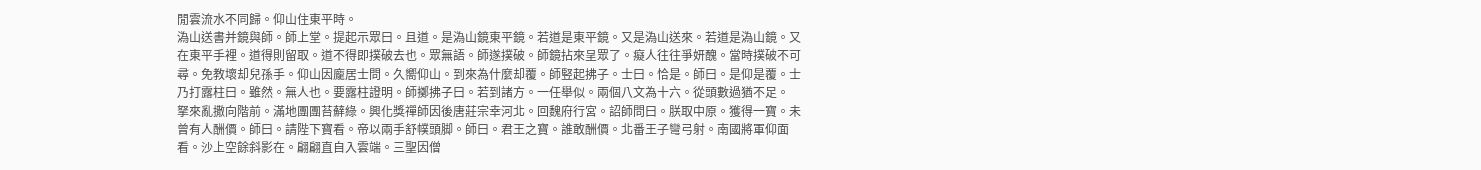閒雲流水不同歸。仰山住東平時。
溈山送書并鏡與師。師上堂。提起示眾曰。且道。是溈山鏡東平鏡。若道是東平鏡。又是溈山送來。若道是溈山鏡。又在東平手裡。道得則留取。道不得即撲破去也。眾無語。師遂撲破。師鏡拈來呈眾了。癡人往往爭妍醜。當時撲破不可尋。免教壞却兒孫手。仰山因龐居士問。久嚮仰山。到來為什麼却覆。師竪起拂子。士曰。恰是。師曰。是仰是覆。士乃打露柱曰。雖然。無人也。要露柱證明。師擲拂子曰。若到諸方。一任舉似。兩個八文為十六。從頭數過猶不足。
拏來亂撒向階前。滿地團團苔蘚綠。興化獎禪師因後唐莊宗幸河北。回魏府行宮。詔師問曰。朕取中原。獲得一寶。未曾有人酬價。師曰。請陛下寶看。帝以兩手舒幞頭脚。師曰。君王之寶。誰敢酬價。北番王子彎弓射。南國將軍仰面看。沙上空餘斜影在。翩翩直自入雲端。三聖因僧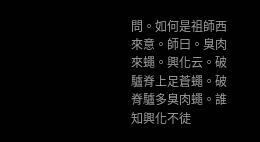問。如何是祖師西來意。師曰。臭肉來蠅。興化云。破驢脊上足蒼蠅。破脊驢多臭肉蠅。誰知興化不徒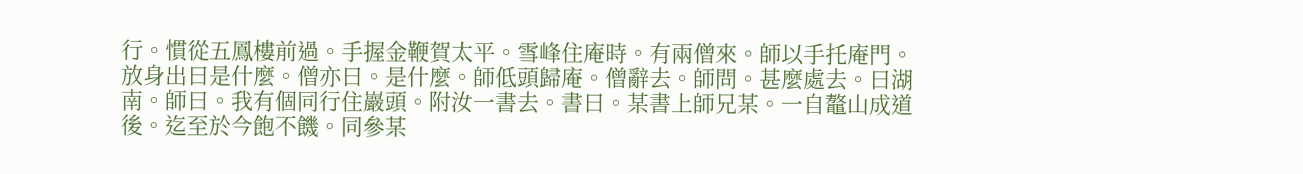行。慣從五鳳樓前過。手握金鞭賀太平。雪峰住庵時。有兩僧來。師以手托庵門。
放身出曰是什麼。僧亦曰。是什麼。師低頭歸庵。僧辭去。師問。甚麼處去。曰湖南。師曰。我有個同行住巖頭。附汝一書去。書曰。某書上師兄某。一自鼇山成道後。迄至於今飽不饑。同參某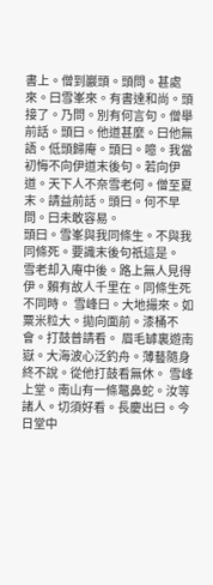書上。僧到巖頭。頭問。甚處來。曰雪峯來。有書達和尚。頭接了。乃問。別有何言句。僧舉前話。頭曰。他道甚麼。曰他無語。低頭歸庵。頭曰。噫。我當初悔不向伊道末後句。若向伊道。天下人不奈雪老何。僧至夏末。請益前話。頭曰。何不早問。曰未敢容易。
頭曰。雪峯與我同條生。不與我同條死。要識末後句祇這是。
雪老却入庵中後。路上無人見得伊。賴有故人千里在。同條生死不同時。 雪峰曰。大地撮來。如粟米粒大。拋向面前。漆桶不會。打鼓普請看。 眉毛罅裏遊南嶽。大海波心泛釣舟。薄藝隨身終不說。從他打鼓看無休。 雪峰上堂。南山有一條鼈鼻蛇。汝等諸人。切須好看。長慶出曰。今日堂中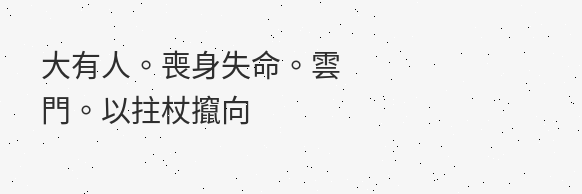大有人。喪身失命。雲門。以拄杖攛向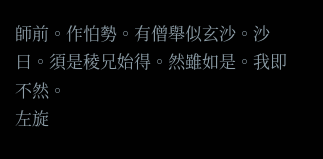師前。作怕勢。有僧舉似玄沙。沙曰。須是稜兄始得。然雖如是。我即不然。
左旋